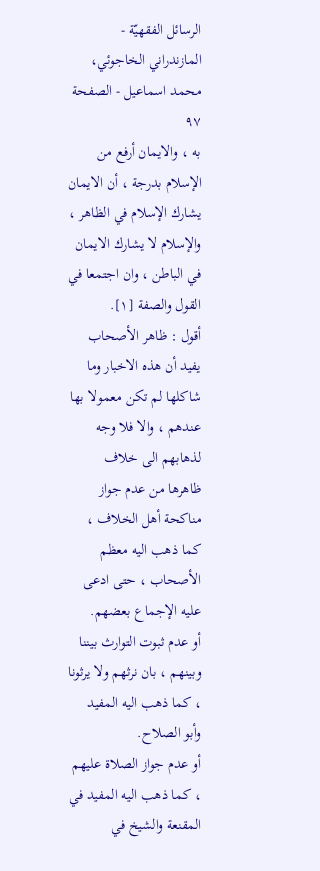الرسائل الفقهيّة - المازندراني الخاجوئي، محمد اسماعيل - الصفحة ٩٧
به ، والايمان أرفع من الإسلام بدرجة ، أن الايمان يشارك الإسلام في الظاهر ، والإسلام لا يشارك الايمان في الباطن ، وان اجتمعا في القول والصفة [١].
أقول : ظاهر الأصحاب يفيد أن هذه الاخبار وما شاكلها لم تكن معمولا بها عندهم ، والا فلا وجه لذهابهم الى خلاف ظاهرها من عدم جواز مناكحة أهل الخلاف ، كما ذهب اليه معظم الأصحاب ، حتى ادعى عليه الإجماع بعضهم.
أو عدم ثبوت التوارث بيننا وبينهم ، بان نرثهم ولا يرثونا ، كما ذهب اليه المفيد وأبو الصلاح.
أو عدم جواز الصلاة عليهم ، كما ذهب اليه المفيد في المقنعة والشيخ في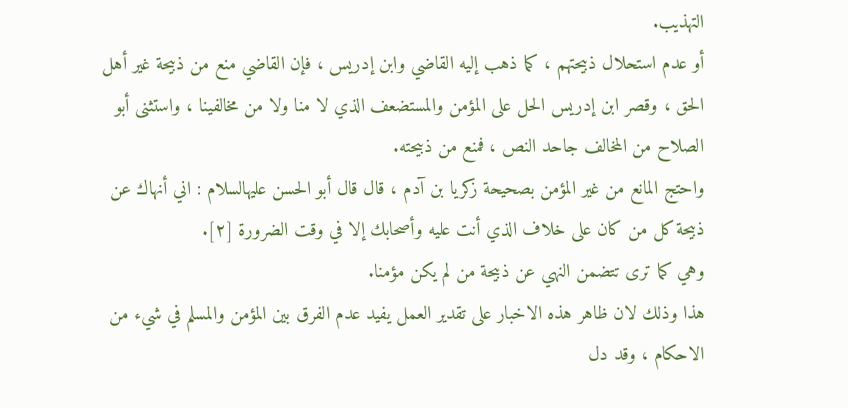التهذيب.
أو عدم استحلال ذبيحتهم ، كما ذهب إليه القاضي وابن إدريس ، فإن القاضي منع من ذبيحة غير أهل الحق ، وقصر ابن إدريس الحل على المؤمن والمستضعف الذي لا منا ولا من مخالفينا ، واستثنى أبو الصلاح من المخالف جاحد النص ، فمنع من ذبيحته.
واحتج المانع من غير المؤمن بصحيحة زكريا بن آدم ، قال قال أبو الحسن عليهالسلام : اني أنهاك عن ذبيحة كل من كان على خلاف الذي أنت عليه وأصحابك إلا في وقت الضرورة [٢].
وهي كما ترى تتضمن النهي عن ذبيحة من لم يكن مؤمنا.
هذا وذلك لان ظاهر هذه الاخبار على تقدير العمل يفيد عدم الفرق بين المؤمن والمسلم في شيء من الاحكام ، وقد دل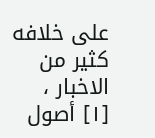على خلافه كثير من الاخبار ،
[١] أصول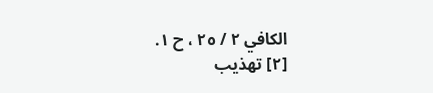الكافي ٢ / ٢٥ ، ح ١.
[٢] تهذيب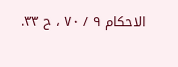الاحكام ٩ / ٧٠ ، ح ٣٣.